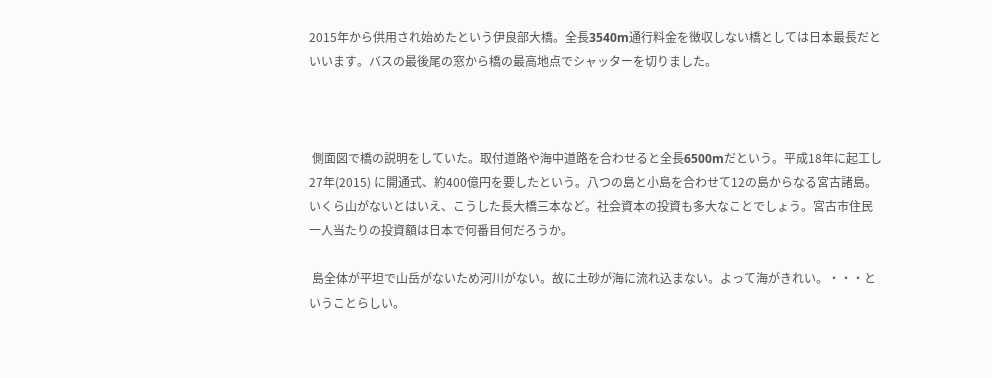2015年から供用され始めたという伊良部大橋。全長3540m通行料金を徴収しない橋としては日本最長だといいます。バスの最後尾の窓から橋の最高地点でシャッターを切りました。



 側面図で橋の説明をしていた。取付道路や海中道路を合わせると全長6500mだという。平成18年に起工し27年(2015) に開通式、約400億円を要したという。八つの島と小島を合わせて12の島からなる宮古諸島。いくら山がないとはいえ、こうした長大橋三本など。社会資本の投資も多大なことでしょう。宮古市住民一人当たりの投資額は日本で何番目何だろうか。

 島全体が平坦で山岳がないため河川がない。故に土砂が海に流れ込まない。よって海がきれい。・・・ということらしい。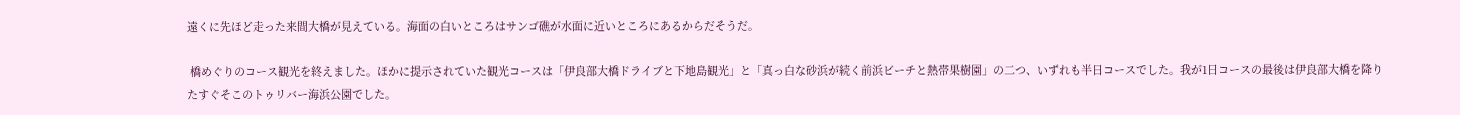遠くに先ほど走った来間大橋が見えている。海面の白いところはサンゴ礁が水面に近いところにあるからだそうだ。

 橋めぐりのコース観光を終えました。ほかに提示されていた観光コースは「伊良部大橋ドライブと下地島観光」と「真っ白な砂浜が続く前浜ビーチと熱帯果樹園」の二つ、いずれも半日コースでした。我が1日コースの最後は伊良部大橋を降りたすぐそこのトゥリバー海浜公園でした。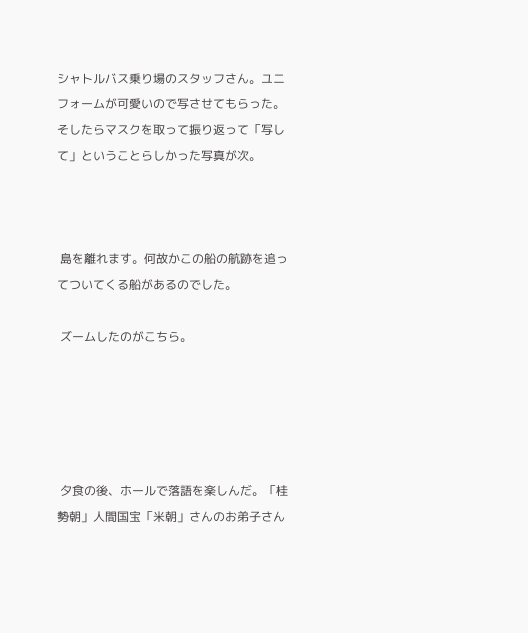シャトルバス乗り場のスタッフさん。ユニフォームが可愛いので写させてもらった。そしたらマスクを取って振り返って「写して」ということらしかった写真が次。



 島を離れます。何故かこの船の航跡を追ってついてくる船があるのでした。

 ズームしたのがこちら。





 夕食の後、ホールで落語を楽しんだ。「桂勢朝」人間国宝「米朝」さんのお弟子さん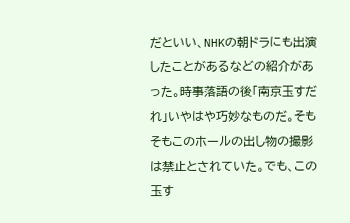だといい、NHKの朝ドラにも出演したことがあるなどの紹介があった。時事落語の後「南京玉すだれ」いやはや巧妙なものだ。そもそもこのホールの出し物の撮影は禁止とされていた。でも、この玉す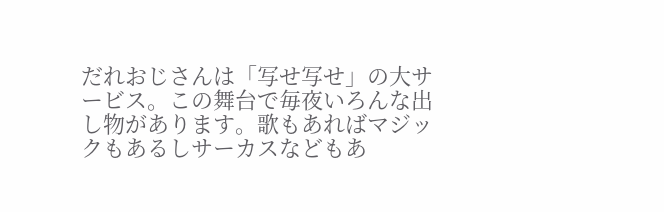だれおじさんは「写せ写せ」の大サービス。この舞台で毎夜いろんな出し物があります。歌もあればマジックもあるしサーカスなどもあ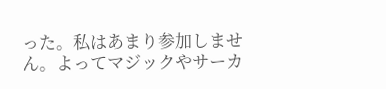った。私はあまり参加しません。よってマジックやサーカ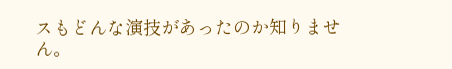スもどんな演技があったのか知りません。